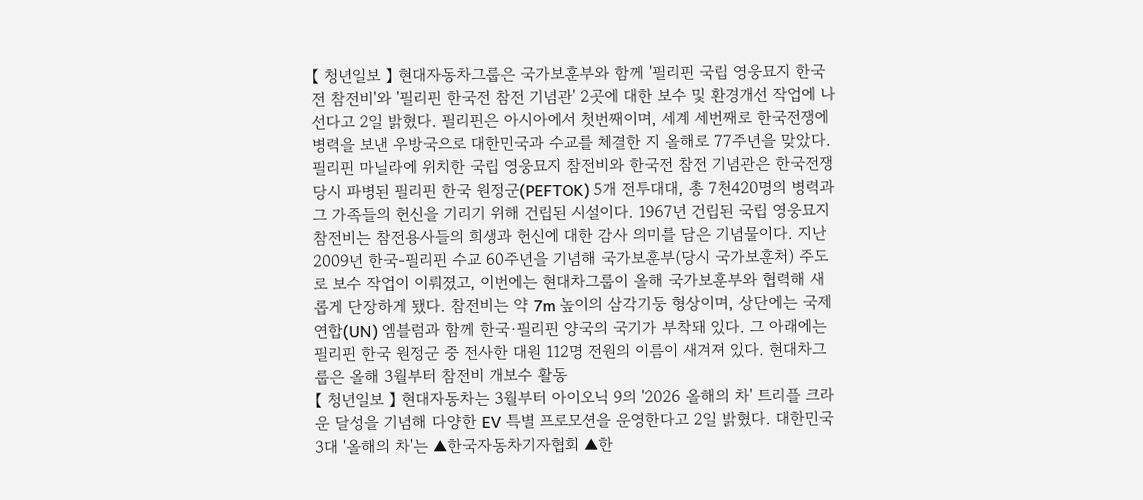【 청년일보 】 현대자동차그룹은 국가보훈부와 함께 '필리핀 국립 영웅묘지 한국전 참전비'와 '필리핀 한국전 참전 기념관' 2곳에 대한 보수 및 환경개선 작업에 나선다고 2일 밝혔다. 필리핀은 아시아에서 첫번째이며, 세계 세번째로 한국전쟁에 병력을 보낸 우방국으로 대한민국과 수교를 체결한 지 올해로 77주년을 맞았다. 필리핀 마닐라에 위치한 국립 영웅묘지 참전비와 한국전 참전 기념관은 한국전쟁 당시 파병된 필리핀 한국 원정군(PEFTOK) 5개 전투대대, 총 7천420명의 병력과 그 가족들의 헌신을 기리기 위해 건립된 시설이다. 1967년 건립된 국립 영웅묘지 참전비는 참전용사들의 희생과 헌신에 대한 감사 의미를 담은 기념물이다. 지난 2009년 한국-필리핀 수교 60주년을 기념해 국가보훈부(당시 국가보훈처) 주도로 보수 작업이 이뤄졌고, 이번에는 현대차그룹이 올해 국가보훈부와 협력해 새롭게 단장하게 됐다. 참전비는 약 7m 높이의 삼각기둥 형상이며, 상단에는 국제연합(UN) 엠블럼과 함께 한국·필리핀 양국의 국기가 부착돼 있다. 그 아래에는 필리핀 한국 원정군 중 전사한 대원 112명 전원의 이름이 새겨져 있다. 현대차그룹은 올해 3월부터 참전비 개보수 활동
【 청년일보 】 현대자동차는 3월부터 아이오닉 9의 '2026 올해의 차' 트리플 크라운 달성을 기념해 다양한 EV 특별 프로모션을 운영한다고 2일 밝혔다. 대한민국 3대 '올해의 차'는 ▲한국자동차기자협회 ▲한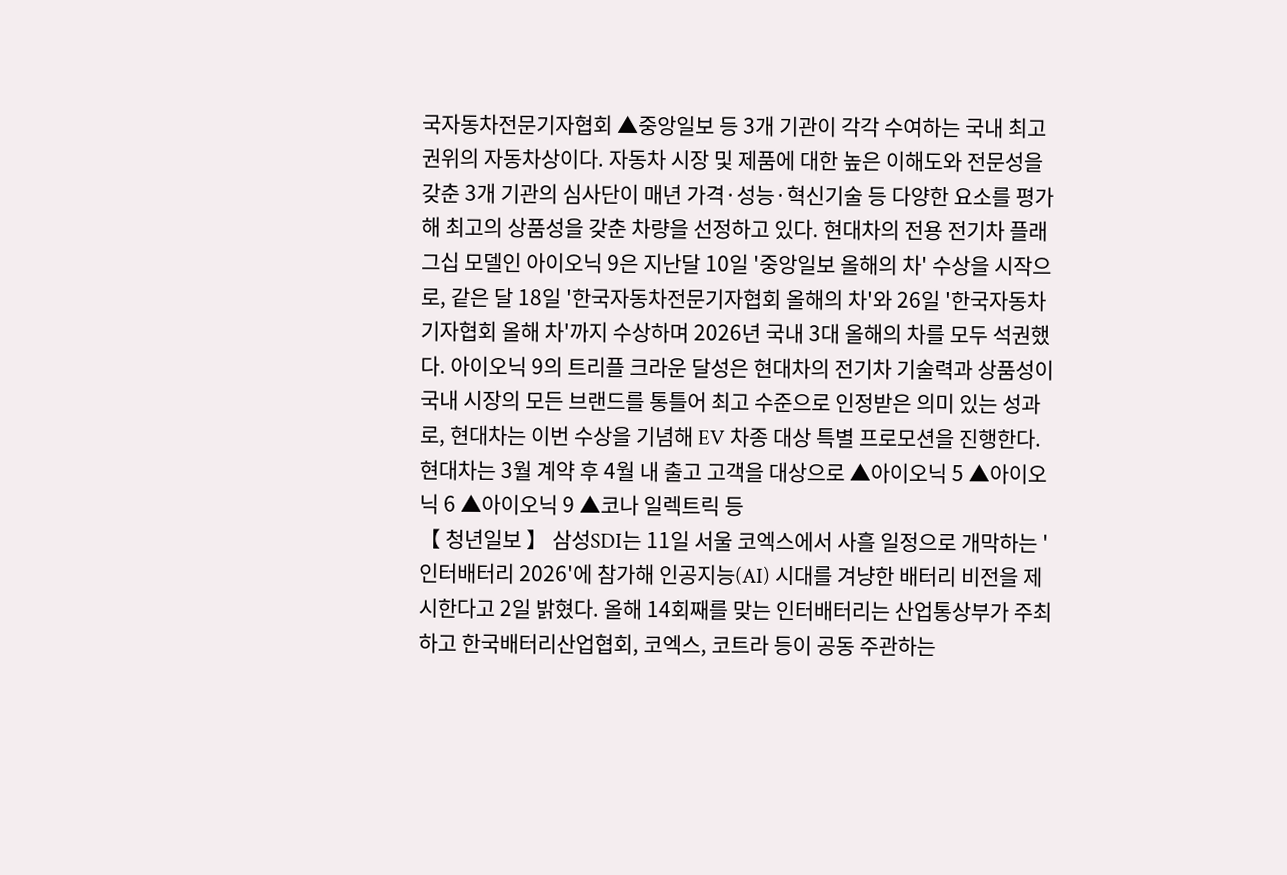국자동차전문기자협회 ▲중앙일보 등 3개 기관이 각각 수여하는 국내 최고 권위의 자동차상이다. 자동차 시장 및 제품에 대한 높은 이해도와 전문성을 갖춘 3개 기관의 심사단이 매년 가격·성능·혁신기술 등 다양한 요소를 평가해 최고의 상품성을 갖춘 차량을 선정하고 있다. 현대차의 전용 전기차 플래그십 모델인 아이오닉 9은 지난달 10일 '중앙일보 올해의 차' 수상을 시작으로, 같은 달 18일 '한국자동차전문기자협회 올해의 차'와 26일 '한국자동차기자협회 올해 차'까지 수상하며 2026년 국내 3대 올해의 차를 모두 석권했다. 아이오닉 9의 트리플 크라운 달성은 현대차의 전기차 기술력과 상품성이 국내 시장의 모든 브랜드를 통틀어 최고 수준으로 인정받은 의미 있는 성과로, 현대차는 이번 수상을 기념해 EV 차종 대상 특별 프로모션을 진행한다. 현대차는 3월 계약 후 4월 내 출고 고객을 대상으로 ▲아이오닉 5 ▲아이오닉 6 ▲아이오닉 9 ▲코나 일렉트릭 등
【 청년일보 】 삼성SDI는 11일 서울 코엑스에서 사흘 일정으로 개막하는 '인터배터리 2026'에 참가해 인공지능(AI) 시대를 겨냥한 배터리 비전을 제시한다고 2일 밝혔다. 올해 14회째를 맞는 인터배터리는 산업통상부가 주최하고 한국배터리산업협회, 코엑스, 코트라 등이 공동 주관하는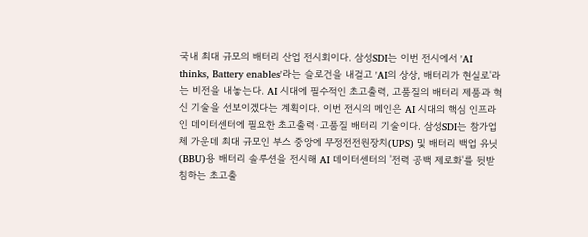국내 최대 규모의 배터리 산업 전시회이다. 삼성SDI는 이번 전시에서 'AI thinks, Battery enables'라는 슬로건을 내걸고 'AI의 상상, 배터리가 현실로'라는 비전을 내놓는다. AI 시대에 필수적인 초고출력, 고품질의 배터리 제품과 혁신 기술을 선보이겠다는 계획이다. 이번 전시의 메인은 AI 시대의 핵심 인프라인 데이터센터에 필요한 초고출력·고품질 배터리 기술이다. 삼성SDI는 참가업체 가운데 최대 규모인 부스 중앙에 무정전전원장치(UPS) 및 배터리 백업 유닛(BBU)용 배터리 솔루션을 전시해 AI 데이터센터의 '전력 공백 제로화'를 뒷받침하는 초고출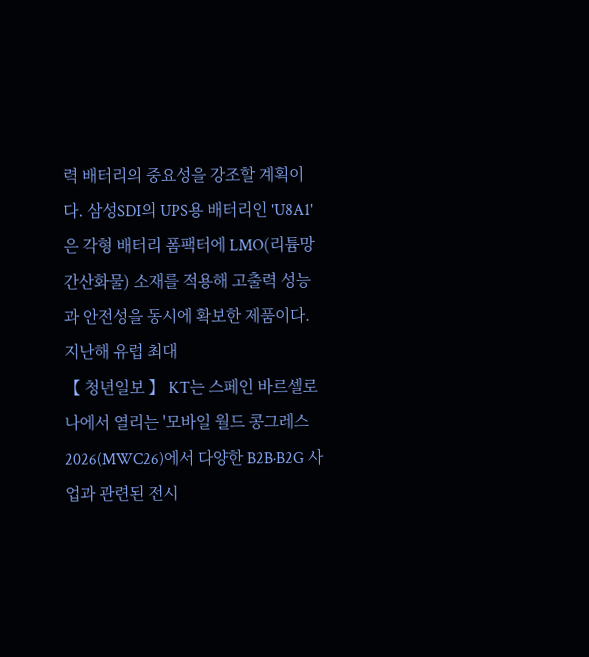력 배터리의 중요성을 강조할 계획이다. 삼성SDI의 UPS용 배터리인 'U8A1'은 각형 배터리 폼팩터에 LMO(리튬망간산화물) 소재를 적용해 고출력 성능과 안전성을 동시에 확보한 제품이다. 지난해 유럽 최대
【 청년일보 】 KT는 스페인 바르셀로나에서 열리는 '모바일 월드 콩그레스 2026(MWC26)에서 다양한 B2B·B2G 사업과 관련된 전시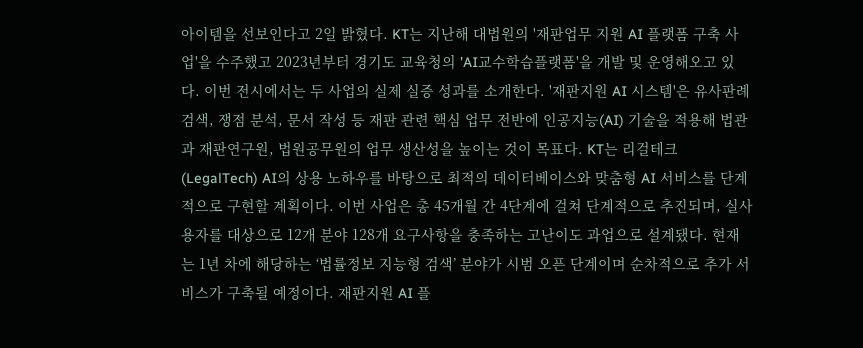아이템을 선보인다고 2일 밝혔다. KT는 지난해 대법원의 '재판업무 지원 AI 플랫폼 구축 사업'을 수주했고 2023년부터 경기도 교육청의 'AI교수학습플랫폼'을 개발 및 운영해오고 있다. 이번 전시에서는 두 사업의 실제 실증 성과를 소개한다. '재판지원 AI 시스템'은 유사판례 검색, 쟁점 분석, 문서 작성 등 재판 관련 핵심 업무 전반에 인공지능(AI) 기술을 적용해 법관과 재판연구원, 법원공무원의 업무 생산성을 높이는 것이 목표다. KT는 리걸테크(LegalTech) AI의 상용 노하우를 바탕으로 최적의 데이터베이스와 맞춤형 AI 서비스를 단계적으로 구현할 계획이다. 이번 사업은 총 45개월 간 4단계에 걸쳐 단계적으로 추진되며, 실사용자를 대상으로 12개 분야 128개 요구사항을 충족하는 고난이도 과업으로 설계됐다. 현재는 1년 차에 해당하는 ‘법률정보 지능형 검색’ 분야가 시범 오픈 단계이며 순차적으로 추가 서비스가 구축될 예정이다. 재판지원 AI 플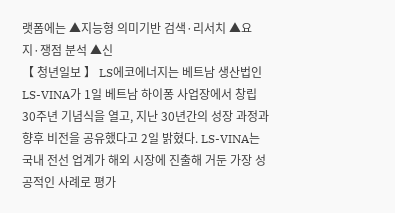랫폼에는 ▲지능형 의미기반 검색·리서치 ▲요지·쟁점 분석 ▲신
【 청년일보 】 LS에코에너지는 베트남 생산법인 LS-VINA가 1일 베트남 하이퐁 사업장에서 창립 30주년 기념식을 열고, 지난 30년간의 성장 과정과 향후 비전을 공유했다고 2일 밝혔다. LS-VINA는 국내 전선 업계가 해외 시장에 진출해 거둔 가장 성공적인 사례로 평가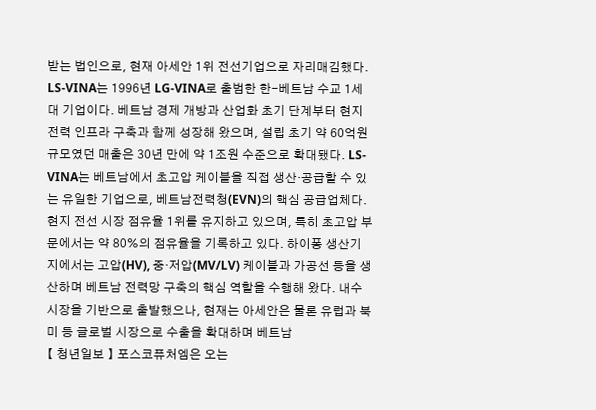받는 법인으로, 현재 아세안 1위 전선기업으로 자리매김했다. LS-VINA는 1996년 LG-VINA로 출범한 한-베트남 수교 1세대 기업이다. 베트남 경제 개방과 산업화 초기 단계부터 현지 전력 인프라 구축과 함께 성장해 왔으며, 설립 초기 약 60억원 규모였던 매출은 30년 만에 약 1조원 수준으로 확대됐다. LS-VINA는 베트남에서 초고압 케이블을 직접 생산·공급할 수 있는 유일한 기업으로, 베트남전력청(EVN)의 핵심 공급업체다. 현지 전선 시장 점유율 1위를 유지하고 있으며, 특히 초고압 부문에서는 약 80%의 점유율을 기록하고 있다. 하이퐁 생산기지에서는 고압(HV), 중·저압(MV/LV) 케이블과 가공선 등을 생산하며 베트남 전력망 구축의 핵심 역할을 수행해 왔다. 내수 시장을 기반으로 출발했으나, 현재는 아세안은 물론 유럽과 북미 등 글로벌 시장으로 수출을 확대하며 베트남
【 청년일보 】 포스코퓨처엠은 오는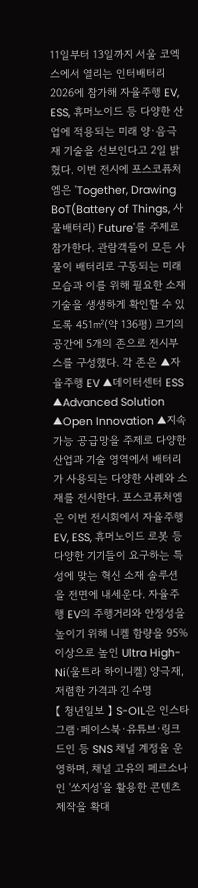11일부터 13일까지 서울 코엑스에서 열리는 인터배터리 2026에 참가해 자율주행 EV, ESS, 휴머노이드 등 다양한 산업에 적용되는 미래 양·음극재 기술을 선보인다고 2일 밝혔다. 이번 전시에 포스코퓨처엠은 'Together, Drawing BoT(Battery of Things, 사물배터리) Future'를 주제로 참가한다. 관람객들이 모든 사물이 배터리로 구동되는 미래 모습과 이를 위해 필요한 소재 기술을 생생하게 확인할 수 있도록 451㎡(약 136평) 크기의 공간에 5개의 존으로 전시부스를 구성했다. 각 존은 ▲자율주행 EV ▲데이터센터 ESS ▲Advanced Solution ▲Open Innovation ▲지속가능 공급망을 주제로 다양한 산업과 기술 영역에서 배터리가 사용되는 다양한 사례와 소재를 전시한다. 포스코퓨처엠은 이번 전시회에서 자율주행 EV, ESS, 휴머노이드 로봇 등 다양한 기기들이 요구하는 특성에 맞는 혁신 소재 솔루션을 전면에 내세운다. 자율주행 EV의 주행거리와 안정성을 높이기 위해 니켈 함량을 95% 이상으로 높인 Ultra High-Ni(울트라 하이니켈) 양극재, 저렴한 가격과 긴 수명
【 청년일보 】 S-OIL은 인스타그램·페이스북·유튜브·링크드인 등 SNS 채널 계정을 운영하며, 채널 고유의 페르소나인 '쏘지성'을 활용한 콘텐츠 제작을 확대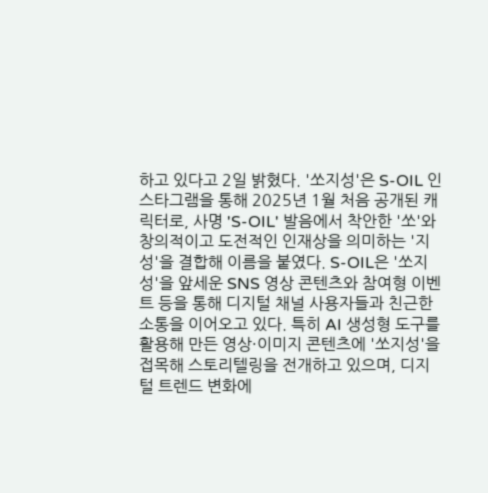하고 있다고 2일 밝혔다. '쏘지성'은 S-OIL 인스타그램을 통해 2025년 1월 처음 공개된 캐릭터로, 사명 'S-OIL' 발음에서 착안한 '쏘'와 창의적이고 도전적인 인재상을 의미하는 '지성'을 결합해 이름을 붙였다. S-OIL은 '쏘지성'을 앞세운 SNS 영상 콘텐츠와 참여형 이벤트 등을 통해 디지털 채널 사용자들과 친근한 소통을 이어오고 있다. 특히 AI 생성형 도구를 활용해 만든 영상·이미지 콘텐츠에 '쏘지성'을 접목해 스토리텔링을 전개하고 있으며, 디지털 트렌드 변화에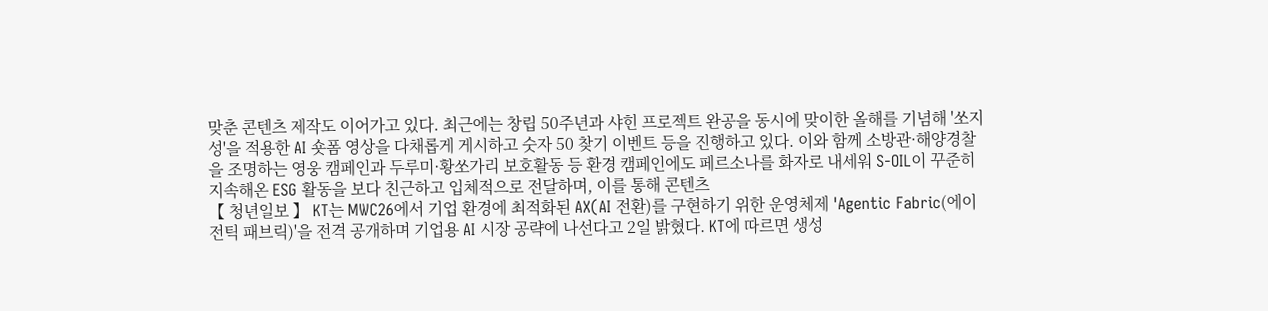맞춘 콘텐츠 제작도 이어가고 있다. 최근에는 창립 50주년과 샤힌 프로젝트 완공을 동시에 맞이한 올해를 기념해 '쏘지성'을 적용한 AI 숏폼 영상을 다채롭게 게시하고 숫자 50 찾기 이벤트 등을 진행하고 있다. 이와 함께 소방관·해양경찰을 조명하는 영웅 캠페인과 두루미·황쏘가리 보호활동 등 환경 캠페인에도 페르소나를 화자로 내세워 S-OIL이 꾸준히 지속해온 ESG 활동을 보다 친근하고 입체적으로 전달하며, 이를 통해 콘텐츠
【 청년일보 】 KT는 MWC26에서 기업 환경에 최적화된 AX(AI 전환)를 구현하기 위한 운영체제 'Agentic Fabric(에이전틱 패브릭)'을 전격 공개하며 기업용 AI 시장 공략에 나선다고 2일 밝혔다. KT에 따르면 생성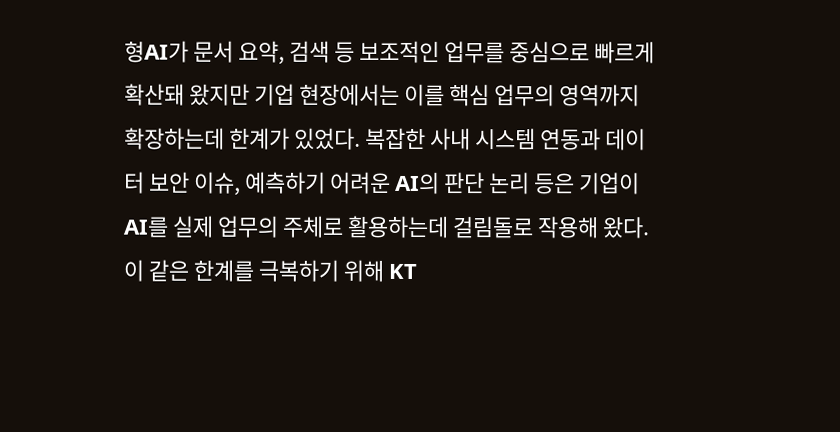형AI가 문서 요약, 검색 등 보조적인 업무를 중심으로 빠르게 확산돼 왔지만 기업 현장에서는 이를 핵심 업무의 영역까지 확장하는데 한계가 있었다. 복잡한 사내 시스템 연동과 데이터 보안 이슈, 예측하기 어려운 AI의 판단 논리 등은 기업이 AI를 실제 업무의 주체로 활용하는데 걸림돌로 작용해 왔다. 이 같은 한계를 극복하기 위해 KT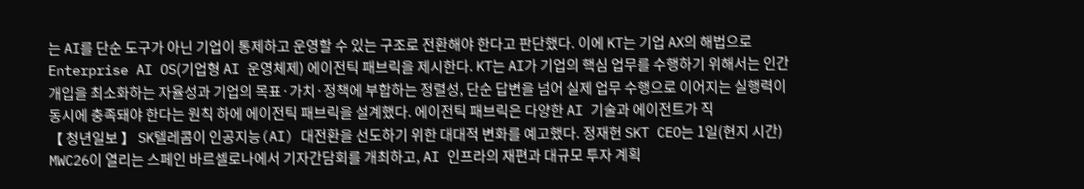는 AI를 단순 도구가 아닌 기업이 통제하고 운영할 수 있는 구조로 전환해야 한다고 판단했다. 이에 KT는 기업 AX의 해법으로 Enterprise AI OS(기업형 AI 운영체제) 에이전틱 패브릭을 제시한다. KT는 AI가 기업의 핵심 업무를 수행하기 위해서는 인간 개입을 최소화하는 자율성과 기업의 목표·가치·정책에 부합하는 정렬성, 단순 답변을 넘어 실제 업무 수행으로 이어지는 실행력이 동시에 충족돼야 한다는 원칙 하에 에이전틱 패브릭을 설계했다. 에이전틱 패브릭은 다양한 AI 기술과 에이전트가 직
【 청년일보 】 SK텔레콤이 인공지능(AI) 대전환을 선도하기 위한 대대적 변화를 예고했다. 정재헌 SKT CEO는 1일(현지 시간) MWC26이 열리는 스페인 바르셀로나에서 기자간담회를 개최하고, AI 인프라의 재편과 대규모 투자 계획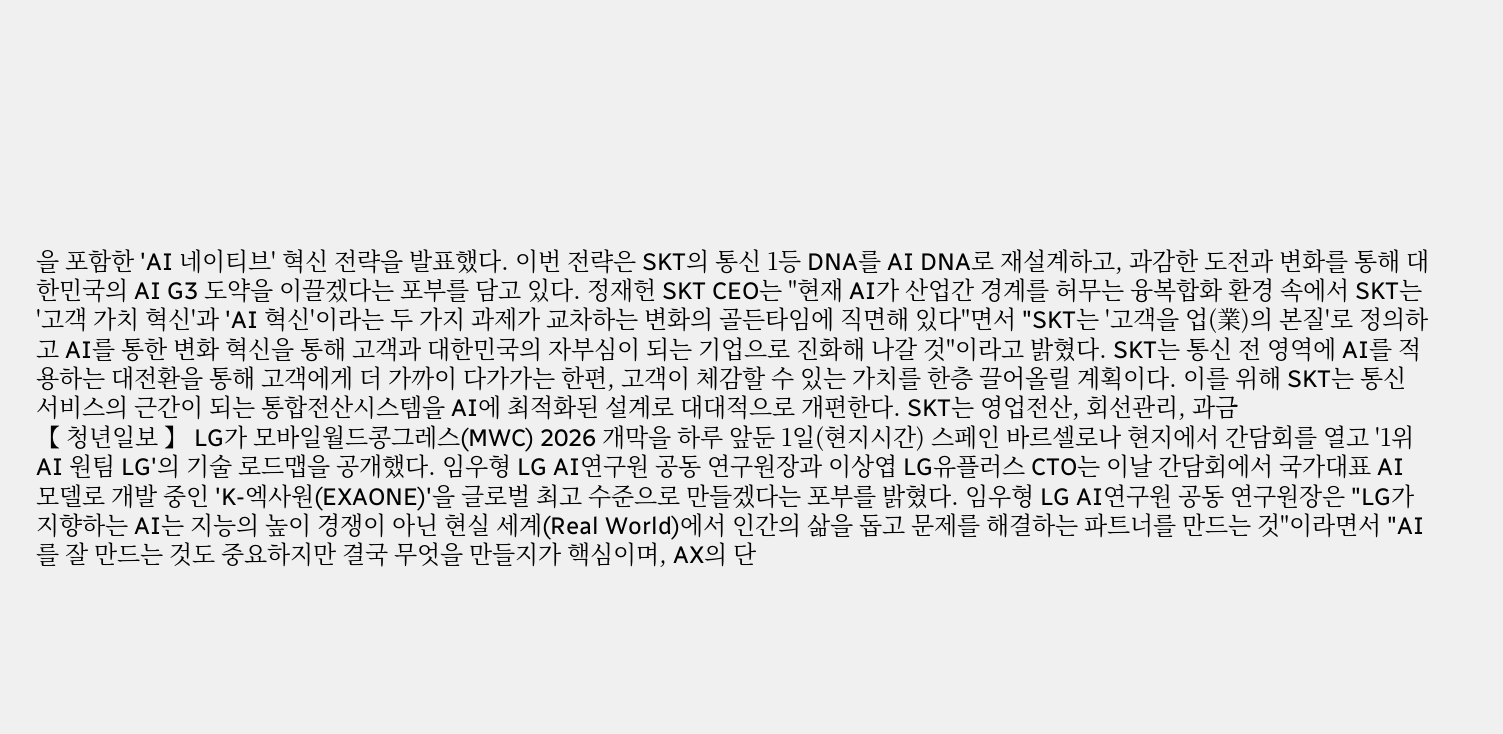을 포함한 'AI 네이티브' 혁신 전략을 발표했다. 이번 전략은 SKT의 통신 1등 DNA를 AI DNA로 재설계하고, 과감한 도전과 변화를 통해 대한민국의 AI G3 도약을 이끌겠다는 포부를 담고 있다. 정재헌 SKT CEO는 "현재 AI가 산업간 경계를 허무는 융복합화 환경 속에서 SKT는 '고객 가치 혁신'과 'AI 혁신'이라는 두 가지 과제가 교차하는 변화의 골든타임에 직면해 있다"면서 "SKT는 '고객을 업(業)의 본질'로 정의하고 AI를 통한 변화 혁신을 통해 고객과 대한민국의 자부심이 되는 기업으로 진화해 나갈 것"이라고 밝혔다. SKT는 통신 전 영역에 AI를 적용하는 대전환을 통해 고객에게 더 가까이 다가가는 한편, 고객이 체감할 수 있는 가치를 한층 끌어올릴 계획이다. 이를 위해 SKT는 통신 서비스의 근간이 되는 통합전산시스템을 AI에 최적화된 설계로 대대적으로 개편한다. SKT는 영업전산, 회선관리, 과금
【 청년일보 】 LG가 모바일월드콩그레스(MWC) 2026 개막을 하루 앞둔 1일(현지시간) 스페인 바르셀로나 현지에서 간담회를 열고 '1위 AI 원팀 LG'의 기술 로드맵을 공개했다. 임우형 LG AI연구원 공동 연구원장과 이상엽 LG유플러스 CTO는 이날 간담회에서 국가대표 AI 모델로 개발 중인 'K-엑사원(EXAONE)'을 글로벌 최고 수준으로 만들겠다는 포부를 밝혔다. 임우형 LG AI연구원 공동 연구원장은 "LG가 지향하는 AI는 지능의 높이 경쟁이 아닌 현실 세계(Real World)에서 인간의 삶을 돕고 문제를 해결하는 파트너를 만드는 것"이라면서 "AI를 잘 만드는 것도 중요하지만 결국 무엇을 만들지가 핵심이며, AX의 단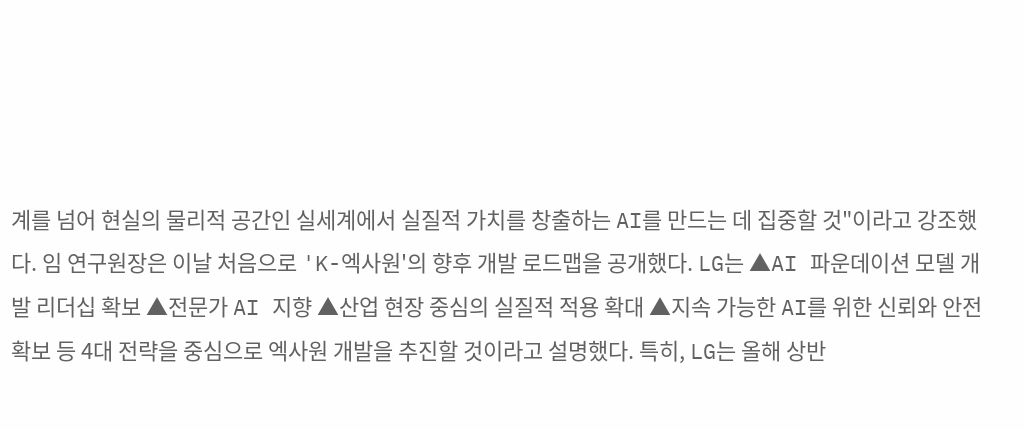계를 넘어 현실의 물리적 공간인 실세계에서 실질적 가치를 창출하는 AI를 만드는 데 집중할 것"이라고 강조했다. 임 연구원장은 이날 처음으로 'K-엑사원'의 향후 개발 로드맵을 공개했다. LG는 ▲AI 파운데이션 모델 개발 리더십 확보 ▲전문가 AI 지향 ▲산업 현장 중심의 실질적 적용 확대 ▲지속 가능한 AI를 위한 신뢰와 안전 확보 등 4대 전략을 중심으로 엑사원 개발을 추진할 것이라고 설명했다. 특히, LG는 올해 상반